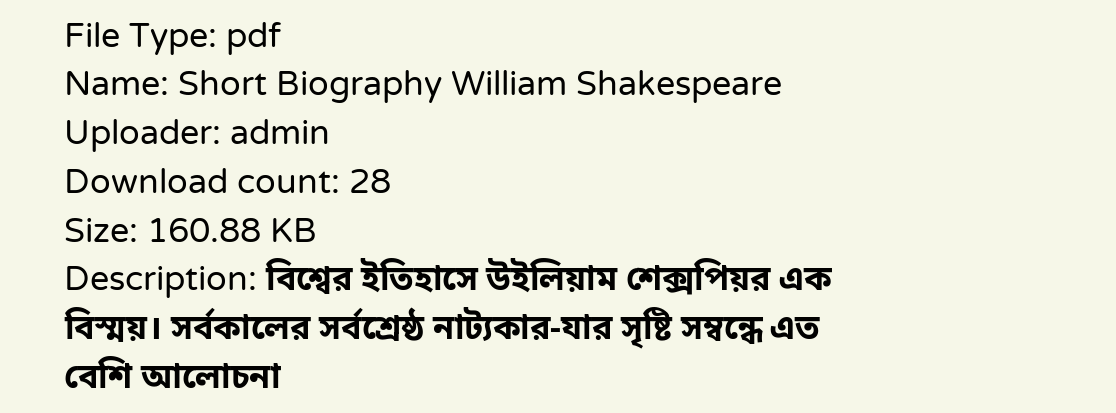File Type: pdf
Name: Short Biography William Shakespeare
Uploader: admin
Download count: 28
Size: 160.88 KB
Description: বিশ্বের ইতিহাসে উইলিয়াম শেক্সপিয়র এক বিস্ময়। সর্বকালের সর্বশ্রেষ্ঠ নাট্যকার-যার সৃষ্টি সম্বন্ধে এত বেশি আলোচনা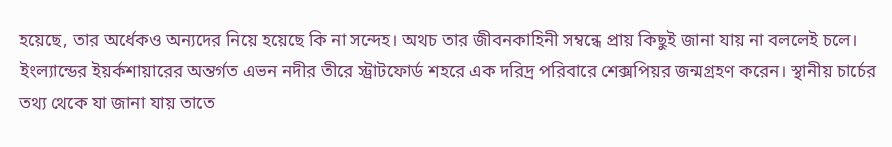হয়েছে, তার অর্ধেকও অন্যদের নিয়ে হয়েছে কি না সন্দেহ। অথচ তার জীবনকাহিনী সম্বন্ধে প্রায় কিছুই জানা যায় না বললেই চলে।
ইংল্যান্ডের ইয়র্কশায়ারের অন্তর্গত এভন নদীর তীরে স্ট্রাটফোর্ড শহরে এক দরিদ্র পরিবারে শেক্সপিয়র জন্মগ্রহণ করেন। স্থানীয় চার্চের তথ্য থেকে যা জানা যায় তাতে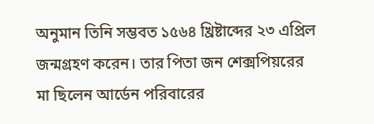অনুমান তিনি সম্ভবত ১৫৬৪ খ্রিষ্টাব্দের ২৩ এপ্রিল জন্মগ্রহণ করেন। তার পিতা জন শেক্সপিয়রের মা ছিলেন আর্ডেন পরিবারের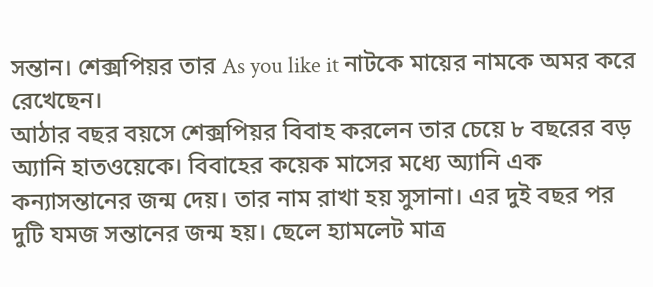সন্তান। শেক্সপিয়র তার As you like it নাটকে মায়ের নামকে অমর করে রেখেছেন।
আঠার বছর বয়সে শেক্সপিয়র বিবাহ করলেন তার চেয়ে ৮ বছরের বড় অ্যানি হাতওয়েকে। বিবাহের কয়েক মাসের মধ্যে অ্যানি এক কন্যাসন্তানের জন্ম দেয়। তার নাম রাখা হয় সুসানা। এর দুই বছর পর দুটি যমজ সন্তানের জন্ম হয়। ছেলে হ্যামলেট মাত্র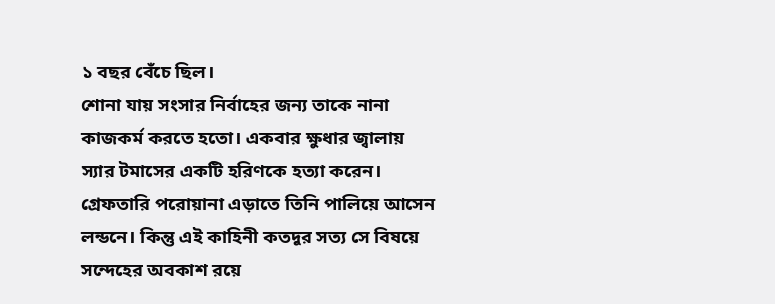১ বছর বেঁচে ছিল।
শোনা যায় সংসার নির্বাহের জন্য তাকে নানা কাজকর্ম করতে হতো। একবার ক্ষুধার জ্বালায় স্যার টমাসের একটি হরিণকে হত্যা করেন। গ্রেফতারি পরোয়ানা এড়াতে তিনি পালিয়ে আসেন লন্ডনে। কিন্তু এই কাহিনী কতদূর সত্য সে বিষয়ে সন্দেহের অবকাশ রয়ে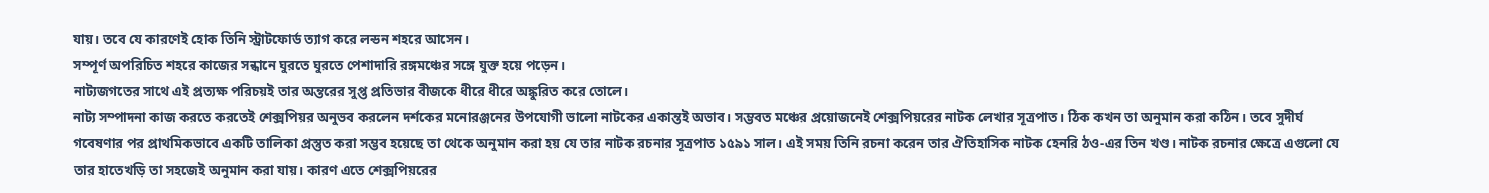যায়। তবে যে কারণেই হোক তিনি স্ট্রাটফোর্ড ত্যাগ করে লন্ডন শহরে আসেন।
সম্পূর্ণ অপরিচিত শহরে কাজের সন্ধানে ঘুরতে ঘুরতে পেশাদারি রঙ্গমঞ্চের সঙ্গে যুক্ত হয়ে পড়েন।
নাট্যজগতের সাথে এই প্রত্যক্ষ পরিচয়ই তার অন্তরের সুপ্ত প্রতিভার বীজকে ধীরে ধীরে অঙ্কুরিত করে তোলে।
নাট্য সম্পাদনা কাজ করতে করতেই শেক্সপিয়র অনুভব করলেন দর্শকের মনোরঞ্জনের উপযোগী ভালো নাটকের একান্তই অভাব। সম্ভবত মঞ্চের প্রয়োজনেই শেক্সপিয়রের নাটক লেখার সূত্রপাত। ঠিক কখন তা অনুমান করা কঠিন। তবে সুদীর্ঘ গবেষণার পর প্রাথমিকভাবে একটি তালিকা প্রস্তুত করা সম্ভব হয়েছে তা থেকে অনুমান করা হয় যে তার নাটক রচনার সূত্রপাত ১৫৯১ সাল। এই সময় তিনি রচনা করেন তার ঐতিহাসিক নাটক হেনরি ঠও-এর তিন খণ্ড। নাটক রচনার ক্ষেত্রে এগুলো যে তার হাতেখড়ি তা সহজেই অনুমান করা যায়। কারণ এতে শেক্সপিয়রের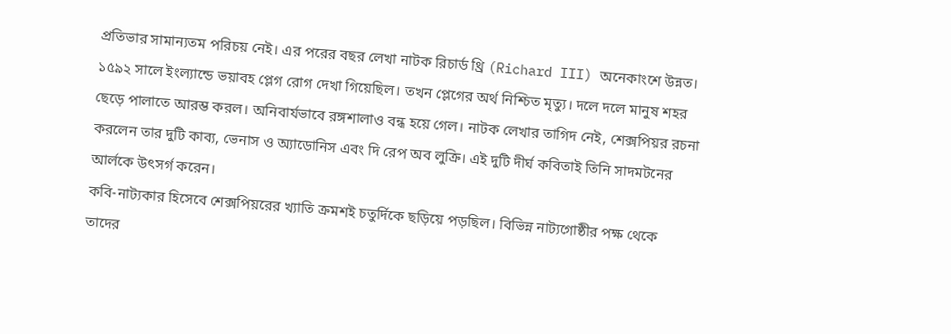প্রতিভার সামান্যতম পরিচয় নেই। এর পরের বছর লেখা নাটক রিচার্ড থ্রি (Richard III) অনেকাংশে উন্নত।
১৫৯২ সালে ইংল্যান্ডে ভয়াবহ প্লেগ রোগ দেখা গিয়েছিল। তখন প্লেগের অর্থ নিশ্চিত মৃত্যু। দলে দলে মানুষ শহর ছেড়ে পালাতে আরম্ভ করল। অনিবার্যভাবে রঙ্গশালাও বন্ধ হয়ে গেল। নাটক লেখার তাগিদ নেই, শেক্সপিয়র রচনা করলেন তার দুটি কাব্য, ভেনাস ও অ্যাডোনিস এবং দি রেপ অব লুক্রি। এই দুটি দীর্ঘ কবিতাই তিনি সাদমটনের আর্লকে উৎসর্গ করেন।
কবি-নাট্যকার হিসেবে শেক্সপিয়রের খ্যাতি ক্রমশই চতুর্দিকে ছড়িয়ে পড়ছিল। বিভিন্ন নাট্যগোষ্ঠীর পক্ষ থেকে তাদের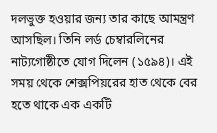দলভুক্ত হওয়ার জন্য তার কাছে আমন্ত্রণ আসছিল। তিনি লর্ড চেম্বারলিনের নাট্যগোষ্ঠীতে যোগ দিলেন (১৫৯৪)। এই সময় থেকে শেক্সপিয়রের হাত থেকে বের হতে থাকে এক একটি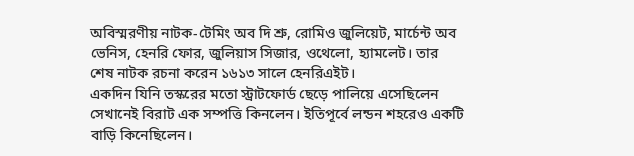অবিস্মরণীয় নাটক-টেমিং অব দি শ্রু, রোমিও জুলিয়েট, মার্চেন্ট অব ভেনিস, হেনরি ফোর, জুলিয়াস সিজার, ওথেলো, হ্যামলেট। তার
শেষ নাটক রচনা করেন ১৬১৩ সালে হেনরিএইট।
একদিন যিনি তস্করের মতো স্ট্রাটফোর্ড ছেড়ে পালিয়ে এসেছিলেন সেখানেই বিরাট এক সম্পত্তি কিনলেন। ইতিপূর্বে লন্ডন শহরেও একটি বাড়ি কিনেছিলেন।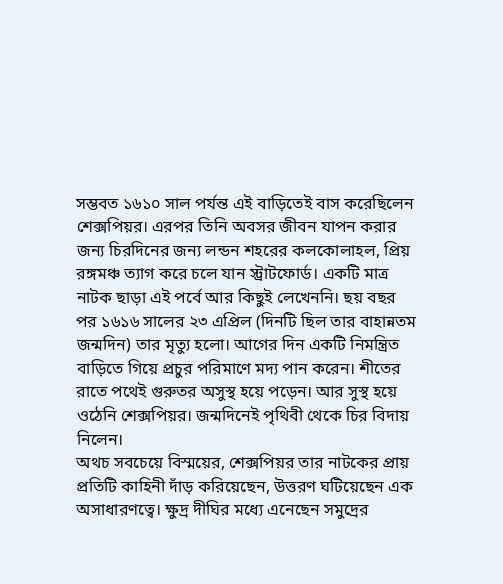সম্ভবত ১৬১০ সাল পর্যন্ত এই বাড়িতেই বাস করেছিলেন শেক্সপিয়র। এরপর তিনি অবসর জীবন যাপন করার জন্য চিরদিনের জন্য লন্ডন শহরের কলকোলাহল, প্রিয় রঙ্গমঞ্চ ত্যাগ করে চলে যান স্ট্রাটফোর্ড। একটি মাত্র নাটক ছাড়া এই পর্বে আর কিছুই লেখেননি। ছয় বছর পর ১৬১৬ সালের ২৩ এপ্রিল (দিনটি ছিল তার বাহান্নতম জন্মদিন) তার মৃত্যু হলো। আগের দিন একটি নিমন্ত্রিত বাড়িতে গিয়ে প্রচুর পরিমাণে মদ্য পান করেন। শীতের রাতে পথেই গুরুতর অসুস্থ হয়ে পড়েন। আর সুস্থ হয়ে ওঠেনি শেক্সপিয়র। জন্মদিনেই পৃথিবী থেকে চির বিদায় নিলেন।
অথচ সবচেয়ে বিস্ময়ের, শেক্সপিয়র তার নাটকের প্রায় প্রতিটি কাহিনী দাঁড় করিয়েছেন, উত্তরণ ঘটিয়েছেন এক অসাধারণত্বে। ক্ষুদ্র দীঘির মধ্যে এনেছেন সমুদ্রের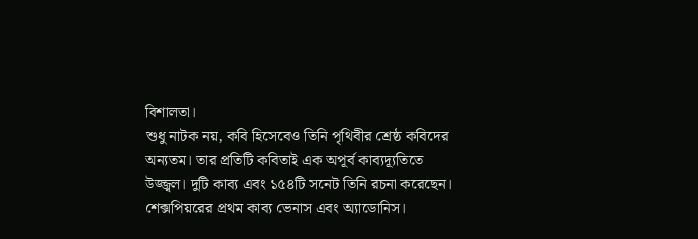বিশালতা।
শুধু নাটক নয়, কবি হিসেবেও তিনি পৃথিবীর শ্রেষ্ঠ কবিদের অন্যতম। তার প্রতিটি কবিতাই এক অপূর্ব কাব্যদ্যূতিতে উজ্জ্বল। দুটি কাব্য এবং ১৫৪টি সনেট তিনি রচনা করেছেন। শেক্সপিয়রের প্রথম কাব্য ভেনাস এবং অ্যাডোনিস।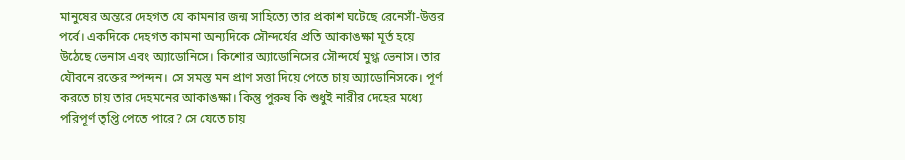মানুষের অন্তরে দেহগত যে কামনার জন্ম সাহিত্যে তার প্রকাশ ঘটেছে রেনেসাঁ-উত্তর পর্বে। একদিকে দেহগত কামনা অন্যদিকে সৌন্দর্যের প্রতি আকাঙক্ষা মূর্ত হয়ে উঠেছে ভেনাস এবং অ্যাডোনিসে। কিশোর অ্যাডোনিসের সৌন্দর্যে মুগ্ধ ভেনাস। তার যৌবনে রক্তের স্পন্দন। সে সমস্ত মন প্রাণ সত্তা দিয়ে পেতে চায় অ্যাডোনিসকে। পূর্ণ করতে চায় তার দেহমনের আকাঙক্ষা। কিন্তু পুরুষ কি শুধুই নারীর দেহের মধ্যে পরিপূর্ণ তৃপ্তি পেতে পারে? সে যেতে চায়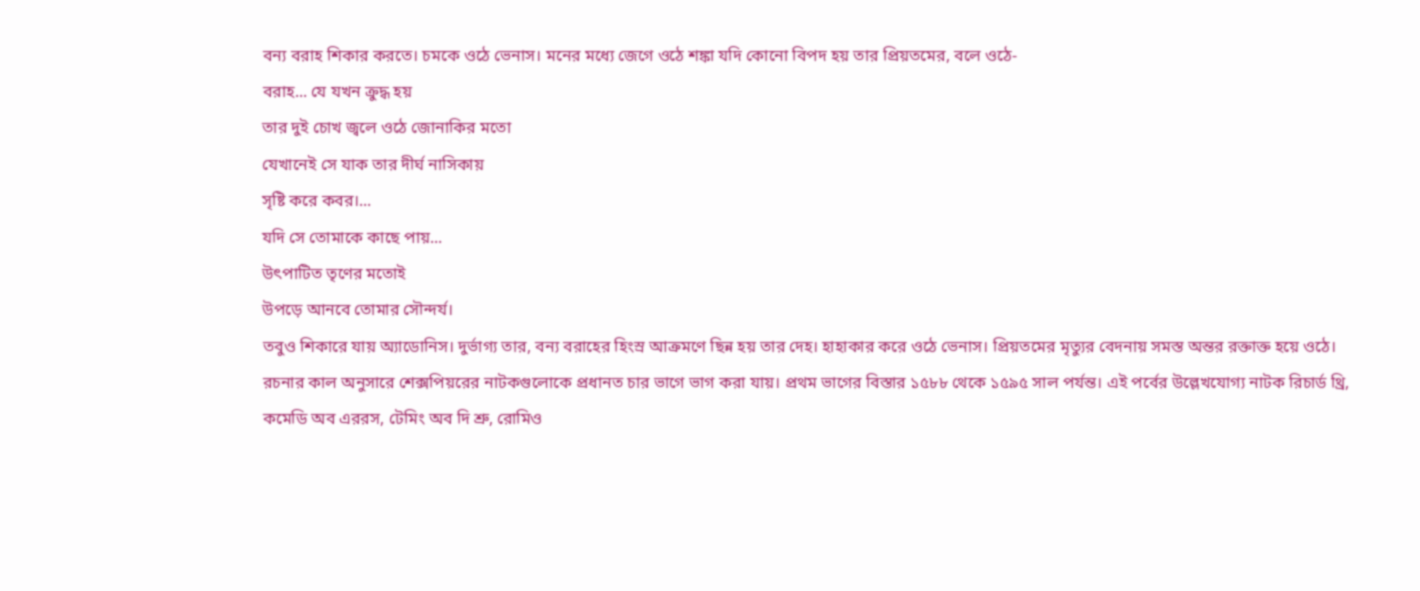বন্য বরাহ শিকার করতে। চমকে ওঠে ভেনাস। মনের মধ্যে জেগে ওঠে শঙ্কা যদি কোনো বিপদ হয় তার প্রিয়তমের, বলে ওঠে-
বরাহ... যে যখন ক্রুদ্ধ হয়
তার দুই চোখ জ্বলে ওঠে জোনাকির মতো
যেখানেই সে যাক তার দীর্ঘ নাসিকায়
সৃষ্টি করে কবর।...
যদি সে তোমাকে কাছে পায়...
উৎপাটিত তৃণের মতোই
উপড়ে আনবে তোমার সৌন্দর্য।
তবুও শিকারে যায় অ্যাডোনিস। দুর্ভাগ্য তার, বন্য বরাহের হিংস্র আক্রমণে ছিন্ন হয় তার দেহ। হাহাকার করে ওঠে ভেনাস। প্রিয়তমের মৃত্যুর বেদনায় সমস্ত অন্তর রক্তাক্ত হয়ে ওঠে।
রচনার কাল অনুসারে শেক্সপিয়রের নাটকগুলোকে প্রধানত চার ভাগে ভাগ করা যায়। প্রথম ভাগের বিস্তার ১৫৮৮ থেকে ১৫৯৫ সাল পর্যন্ত। এই পর্বের উল্লেখযোগ্য নাটক রিচার্ড থ্রি, কমেডি অব এররস, টেমিং অব দি শ্রু, রোমিও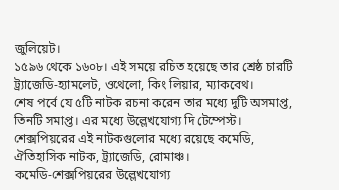জুলিয়েট।
১৫৯৬ থেকে ১৬০৮। এই সময়ে রচিত হয়েছে তার শ্রেষ্ঠ চারটি ট্র্যাজেডি-হ্যামলেট, ওথেলো, কিং লিয়ার, ম্যাকবেথ।
শেষ পর্বে যে ৫টি নাটক রচনা করেন তার মধ্যে দুটি অসমাপ্ত, তিনটি সমাপ্ত। এর মধ্যে উল্লেখযোগ্য দি টেম্পেস্ট।
শেক্সপিয়রের এই নাটকগুলোর মধ্যে রয়েছে কমেডি, ঐতিহাসিক নাটক, ট্র্যাজেডি, রোমাঞ্চ।
কমেডি-শেক্সপিয়রের উল্লেখযোগ্য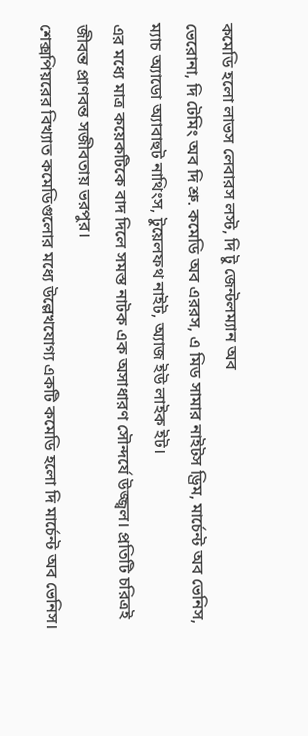কমেডি হলো লাভস লেবারস লস্ট, দি টু জেন্টলম্যান অব
ভেরোনা, দি টেমিং অব দি শ্রু. কমেডি অব এররস, এ মিড সামার নাইটস ড্রিম, মার্চেন্ট অব ভেনিস, ম্যাচ অ্যাডো অ্যাবাহুট নাথিংস, টুয়েলফথ নাইট, অ্যাজ ইউ লাইক ইট।
এর মধ্যে মাত্র কয়েকটিকে বাদ দিলে সমস্ত নাটক এক অসাধারণ সৌন্দর্যে উজ্জ্বল। প্রতিটি চরিত্রই জীবন্ত প্রাণবন্ত সজীবতায় ভরপুর।
শেক্সপিয়রের বিখ্যাত কমেডিগুলোর মধ্যে উল্লেখযোগ্য একটি কমেডি হলো দি মার্চেন্ট অব ভেনিস।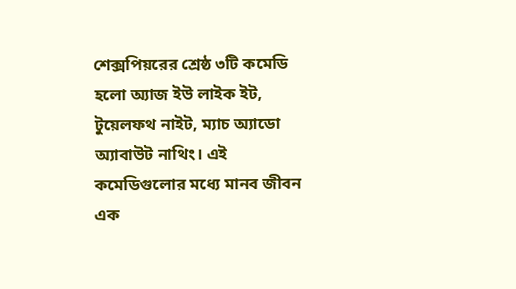শেক্সপিয়রের শ্রেষ্ঠ ৩টি কমেডি হলো অ্যাজ ইউ লাইক ইট, টুয়েলফথ নাইট, ম্যাচ অ্যাডো অ্যাবাউট নাথিং। এই কমেডিগুলোর মধ্যে মানব জীবন এক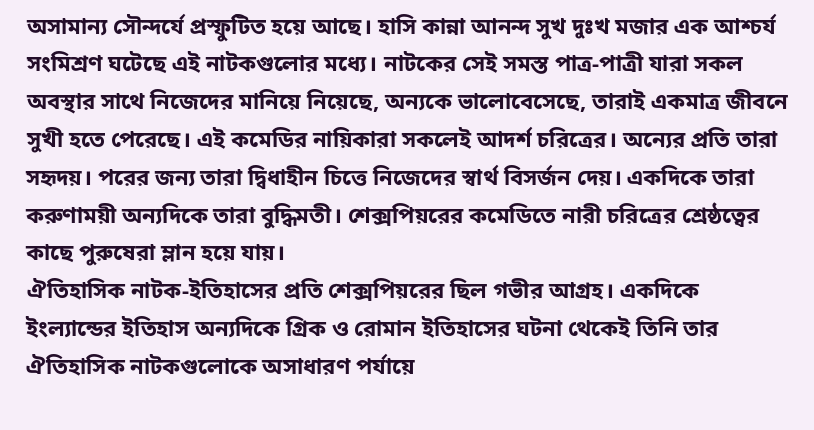অসামান্য সৌন্দর্যে প্রস্ফুটিত হয়ে আছে। হাসি কান্না আনন্দ সুখ দুঃখ মজার এক আশ্চর্য সংমিশ্রণ ঘটেছে এই নাটকগুলোর মধ্যে। নাটকের সেই সমস্ত পাত্র-পাত্রী যারা সকল অবস্থার সাথে নিজেদের মানিয়ে নিয়েছে, অন্যকে ভালোবেসেছে, তারাই একমাত্র জীবনে সুখী হতে পেরেছে। এই কমেডির নায়িকারা সকলেই আদর্শ চরিত্রের। অন্যের প্রতি তারা সহৃদয়। পরের জন্য তারা দ্বিধাহীন চিত্তে নিজেদের স্বার্থ বিসর্জন দেয়। একদিকে তারা করুণাময়ী অন্যদিকে তারা বুদ্ধিমতী। শেক্সপিয়রের কমেডিতে নারী চরিত্রের শ্রেষ্ঠত্বের কাছে পুরুষেরা ম্লান হয়ে যায়।
ঐতিহাসিক নাটক-ইতিহাসের প্রতি শেক্সপিয়রের ছিল গভীর আগ্রহ। একদিকে ইংল্যান্ডের ইতিহাস অন্যদিকে গ্রিক ও রোমান ইতিহাসের ঘটনা থেকেই তিনি তার ঐতিহাসিক নাটকগুলোকে অসাধারণ পর্যায়ে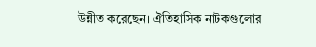উন্নীত করেছেন। ঐতিহাসিক নাটকগুলোর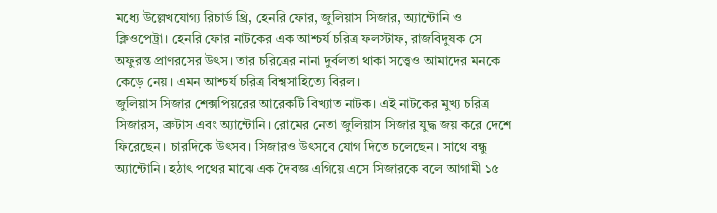মধ্যে উল্লেখযোগ্য রিচার্ড থ্রি, হেনরি ফোর, জুলিয়াস সিজার, অ্যান্টোনি ও ক্লিওপেট্রা। হেনরি ফোর নাটকের এক আশ্চর্য চরিত্র ফলস্টাফ, রাজবিদুষক সে অফুরন্ত প্রাণরসের উৎস। তার চরিত্রের নানা দুর্বলতা থাকা সত্ত্বেও আমাদের মনকে কেড়ে নেয়। এমন আশ্চর্য চরিত্র বিশ্বসাহিত্যে বিরল।
জুলিয়াস সিজার শেক্সপিয়রের আরেকটি বিখ্যাত নাটক। এই নাটকের মুখ্য চরিত্র সিজারস, ব্রুটাস এবং অ্যান্টোনি। রোমের নেতা জুলিয়াস সিজার যুদ্ধ জয় করে দেশে ফিরেছেন। চারদিকে উৎসব। সিজারও উৎসবে যোগ দিতে চলেছেন। সাথে বন্ধু অ্যান্টোনি। হঠাৎ পথের মাঝে এক দৈবজ্ঞ এগিয়ে এসে সিজারকে বলে আগামী ১৫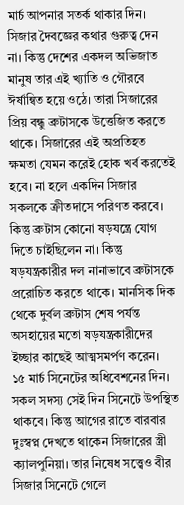মার্চ আপনার সতর্ক থাকার দিন।
সিজার দৈবজ্ঞের কথার গুরুত্ব দেন না। কিন্তু দেশের একদল অভিজাত মানুষ তার এই খ্যাতি ও গৌরবে ঈর্ষান্বিত হয়ে ওঠে। তারা সিজারের প্রিয় বন্ধু ব্রুটাসকে উত্তেজিত করতে থাকে। সিজারের এই অপ্রতিহত ক্ষমতা যেমন করেই হোক খর্ব করতেই হবে। না হলে একদিন সিজার সকলকে ক্রীতদাসে পরিণত করবে।
কিন্তু ব্রুটাস কোনো ষড়যন্ত্রে যোগ দিতে চাইছিলেন না। কিন্তু ষড়যন্ত্রকারীর দল নানাভাবে ব্রুটাসকে প্ররোচিত করতে থাকে। মানসিক দিক থেকে দুর্বল ব্রুটাস শেষ পর্যন্ত অসহায়ের মতো ষড়যন্ত্রকারীদের ইচ্ছার কাছেই আত্মসমর্পণ করেন।
১৫ মার্চ সিনেটের অধিবেশনের দিন। সকল সদস্য সেই দিন সিনেটে উপস্থিত থাকবে। কিন্তু আগের রাতে বারবার দুঃস্বপ্ন দেখতে থাকেন সিজারের স্ত্রী ক্যালপুনিয়া। তার নিষেধ সত্ত্বেও বীর সিজার সিনেটে গেলে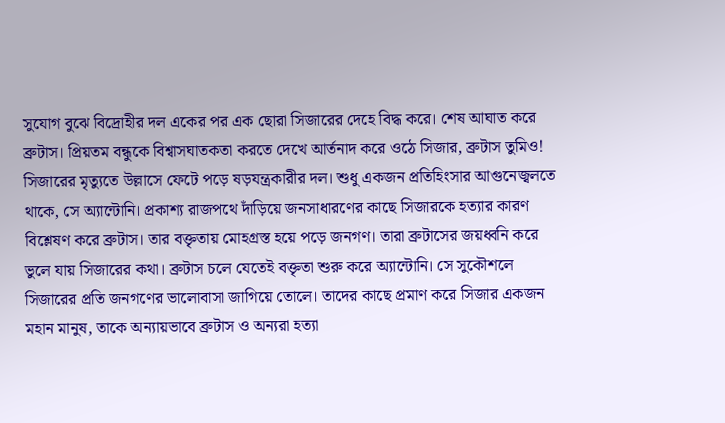সুযোগ বুঝে বিদ্রোহীর দল একের পর এক ছোরা সিজারের দেহে বিদ্ধ করে। শেষ আঘাত করে ব্রুটাস। প্রিয়তম বন্ধুকে বিশ্বাসঘাতকতা করতে দেখে আর্তনাদ করে ওঠে সিজার, ব্রুটাস তুমিও!
সিজারের মৃত্যুতে উল্লাসে ফেটে পড়ে ষড়যন্ত্রকারীর দল। শুধু একজন প্রতিহিংসার আগুনেজ্বলতে থাকে, সে অ্যান্টোনি। প্রকাশ্য রাজপথে দাঁড়িয়ে জনসাধারণের কাছে সিজারকে হত্যার কারণ বিশ্লেষণ করে ব্রুটাস। তার বক্তৃতায় মোহগ্রস্ত হয়ে পড়ে জনগণ। তারা ব্রুটাসের জয়ধ্বনি করে ভুলে যায় সিজারের কথা। ব্রুটাস চলে যেতেই বক্তৃতা শুরু করে অ্যান্টোনি। সে সুকৌশলে সিজারের প্রতি জনগণের ভালোবাসা জাগিয়ে তোলে। তাদের কাছে প্রমাণ করে সিজার একজন মহান মানুষ, তাকে অন্যায়ভাবে ব্রুটাস ও অন্যরা হত্যা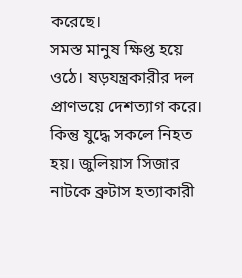করেছে।
সমস্ত মানুষ ক্ষিপ্ত হয়ে ওঠে। ষড়যন্ত্রকারীর দল প্রাণভয়ে দেশত্যাগ করে। কিন্তু যুদ্ধে সকলে নিহত হয়। জুলিয়াস সিজার নাটকে ব্রুটাস হত্যাকারী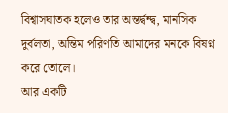বিশ্বাসঘাতক হলেও তার অন্তর্দ্বন্দ্ব, মানসিক দুর্বলতা, অন্তিম পরিণতি আমাদের মনকে বিষণ্ন করে তোলে।
আর একটি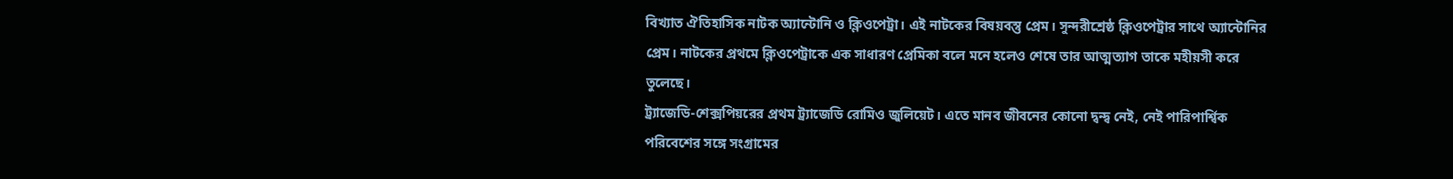বিখ্যাত ঐতিহাসিক নাটক অ্যান্টোনি ও ক্লিওপেট্রা। এই নাটকের বিষয়বস্তু প্রেম। সুন্দরীশ্রেষ্ঠ ক্লিওপেট্রার সাথে অ্যান্টোনির প্রেম। নাটকের প্রথমে ক্লিওপেট্রাকে এক সাধারণ প্রেমিকা বলে মনে হলেও শেষে তার আত্মত্যাগ তাকে মহীয়সী করে তুলেছে।
ট্র্যাজেডি-শেক্সপিয়রের প্রথম ট্র্যাজেডি রোমিও জুলিয়েট। এতে মানব জীবনের কোনো দ্বন্দ্ব নেই, নেই পারিপার্শ্বিক পরিবেশের সঙ্গে সংগ্রামের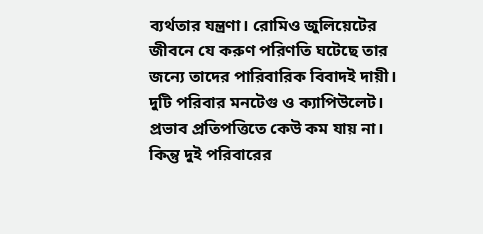ব্যর্থতার যন্ত্রণা। রোমিও জুলিয়েটের জীবনে যে করুণ পরিণতি ঘটেছে তার জন্যে তাদের পারিবারিক বিবাদই দায়ী।
দুটি পরিবার মনটেগু ও ক্যাপিউলেট। প্রভাব প্রতিপত্তিতে কেউ কম যায় না। কিন্তু দুই পরিবারের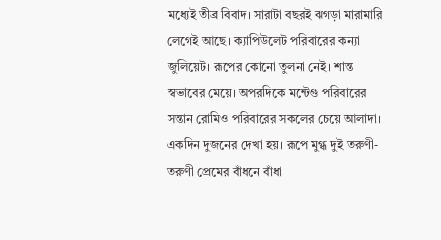মধ্যেই তীব্র বিবাদ। সারাটা বছরই ঝগড়া মারামারি লেগেই আছে। ক্যাপিউলেট পরিবারের কন্যা জুলিয়েট। রূপের কোনো তুলনা নেই। শান্ত স্বভাবের মেয়ে। অপরদিকে মন্টেগু পরিবারের সন্তান রোমিও পরিবারের সকলের চেয়ে আলাদা। একদিন দুজনের দেখা হয়। রূপে মুগ্ধ দুই তরুণী-তরুণী প্রেমের বাঁধনে বাঁধা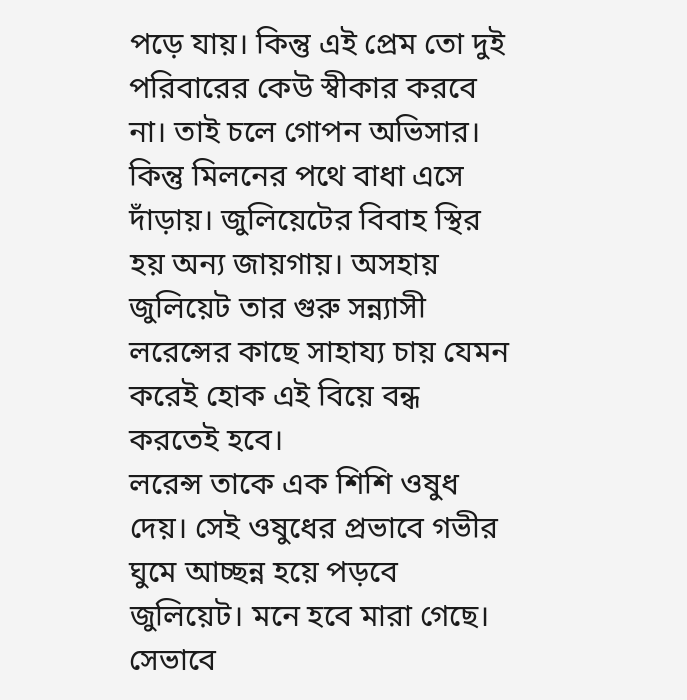পড়ে যায়। কিন্তু এই প্রেম তো দুই পরিবারের কেউ স্বীকার করবে না। তাই চলে গোপন অভিসার। কিন্তু মিলনের পথে বাধা এসে দাঁড়ায়। জুলিয়েটের বিবাহ স্থির হয় অন্য জায়গায়। অসহায় জুলিয়েট তার গুরু সন্ন্যাসী লরেন্সের কাছে সাহায্য চায় যেমন করেই হোক এই বিয়ে বন্ধ করতেই হবে।
লরেন্স তাকে এক শিশি ওষুধ দেয়। সেই ওষুধের প্রভাবে গভীর ঘুমে আচ্ছন্ন হয়ে পড়বে জুলিয়েট। মনে হবে মারা গেছে। সেভাবে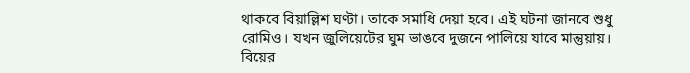থাকবে বিয়াল্লিশ ঘণ্টা। তাকে সমাধি দেয়া হবে। এই ঘটনা জানবে শুধু রোমিও। যখন জুলিয়েটের ঘুম ভাঙবে দুজনে পালিয়ে যাবে মান্তুয়ায়।
বিয়ের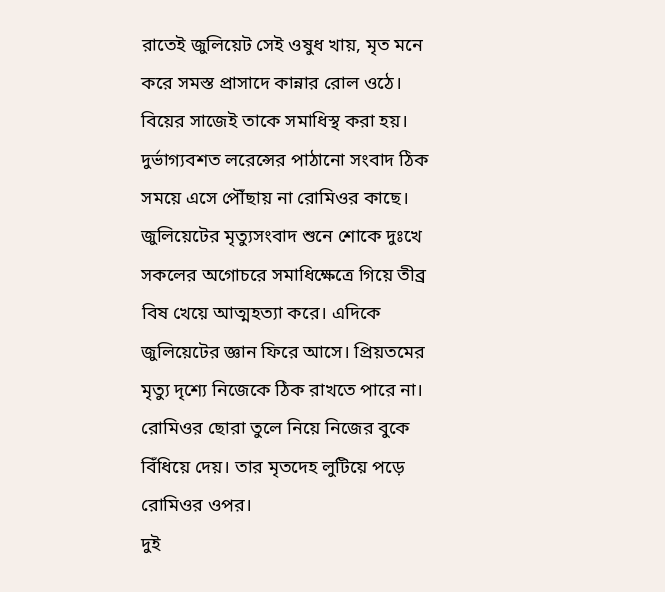রাতেই জুলিয়েট সেই ওষুধ খায়, মৃত মনে করে সমস্ত প্রাসাদে কান্নার রোল ওঠে। বিয়ের সাজেই তাকে সমাধিস্থ করা হয়।
দুর্ভাগ্যবশত লরেন্সের পাঠানো সংবাদ ঠিক সময়ে এসে পৌঁছায় না রোমিওর কাছে। জুলিয়েটের মৃত্যুসংবাদ শুনে শোকে দুঃখে সকলের অগোচরে সমাধিক্ষেত্রে গিয়ে তীব্র বিষ খেয়ে আত্মহত্যা করে। এদিকে জুলিয়েটের জ্ঞান ফিরে আসে। প্রিয়তমের মৃত্যু দৃশ্যে নিজেকে ঠিক রাখতে পারে না। রোমিওর ছোরা তুলে নিয়ে নিজের বুকে বিঁধিয়ে দেয়। তার মৃতদেহ লুটিয়ে পড়ে রোমিওর ওপর।
দুই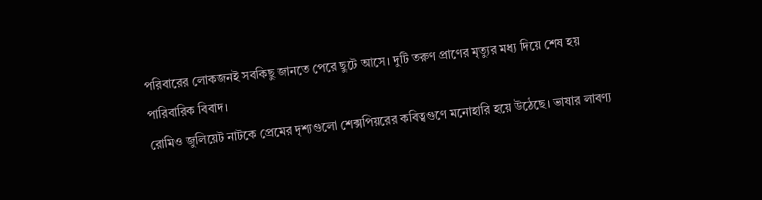পরিবারের লোকজনই সবকিছু জানতে পেরে ছুটে আসে। দুটি তরুণ প্রাণের মৃত্যুর মধ্য দিয়ে শেষ হয় পারিবারিক বিবাদ।
রোমিও জুলিয়েট নাটকে প্রেমের দৃশ্যগুলো শেক্সপিয়রের কবিত্বগুণে মনোহারি হয়ে উঠেছে। ভাষার লাবণ্য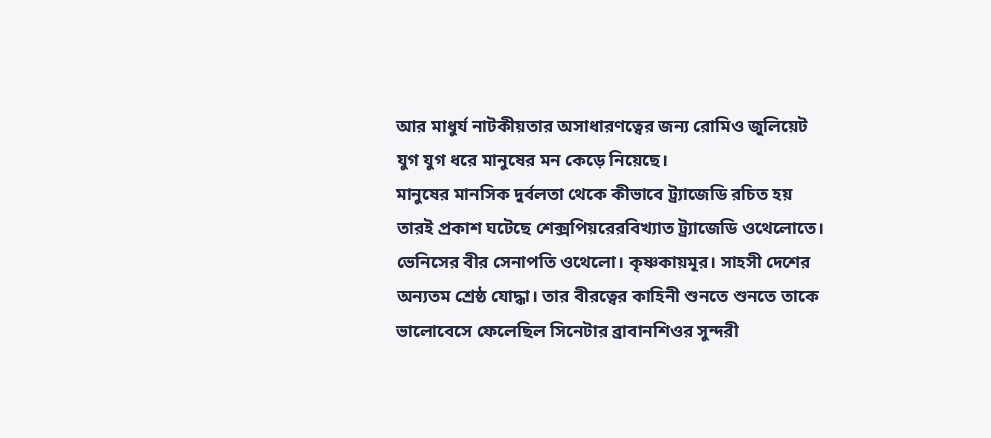আর মাধুর্য নাটকীয়তার অসাধারণত্বের জন্য রোমিও জুলিয়েট যুগ যুগ ধরে মানুষের মন কেড়ে নিয়েছে।
মানুষের মানসিক দুর্বলতা থেকে কীভাবে ট্র্যাজেডি রচিত হয় তারই প্রকাশ ঘটেছে শেক্সপিয়রেরবিখ্যাত ট্র্যাজেডি ওথেলোতে।
ভেনিসের বীর সেনাপতি ওথেলো। কৃষ্ণকায়মূর। সাহসী দেশের অন্যতম শ্রেষ্ঠ যোদ্ধা। তার বীরত্বের কাহিনী শুনতে শুনতে তাকে ভালোবেসে ফেলেছিল সিনেটার ব্রাবানশিওর সুন্দরী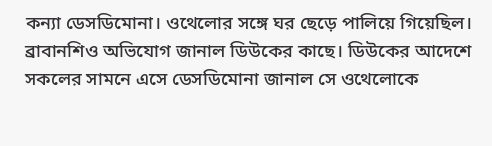কন্যা ডেসডিমোনা। ওথেলোর সঙ্গে ঘর ছেড়ে পালিয়ে গিয়েছিল। ব্রাবানশিও অভিযোগ জানাল ডিউকের কাছে। ডিউকের আদেশে সকলের সামনে এসে ডেসডিমোনা জানাল সে ওথেলোকে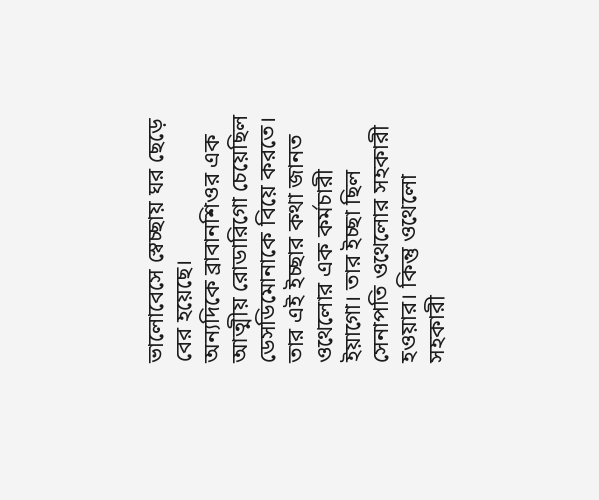ভালোবেসে স্বেচ্ছায় ঘর ছেড়ে বের হয়েছে।
অন্যদিকে ব্রাবানশিওর এক আত্মীয় রোডারিগো চেয়েছিল ডেসডিমোনাকে বিয়ে করতে। তার এই ইচ্ছার কথা জানত ওথেলোর এক কর্মচারী ইয়াগো। তার ইচ্ছা ছিল সেনাপতি ওথেলোর সহকারী হওয়ার। কিন্তু ওথেলো সহকারী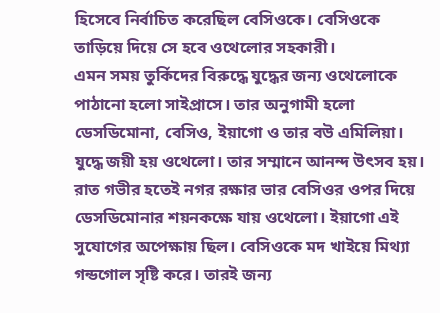হিসেবে নির্বাচিত করেছিল বেসিওকে। বেসিওকে তাড়িয়ে দিয়ে সে হবে ওথেলোর সহকারী।
এমন সময় তুর্কিদের বিরুদ্ধে যুদ্ধের জন্য ওথেলোকে পাঠানো হলো সাইপ্রাসে। তার অনুগামী হলো ডেসডিমোনা, বেসিও, ইয়াগো ও তার বউ এমিলিয়া।
যুদ্ধে জয়ী হয় ওথেলো। তার সম্মানে আনন্দ উৎসব হয়। রাত গভীর হতেই নগর রক্ষার ভার বেসিওর ওপর দিয়ে ডেসডিমোনার শয়নকক্ষে যায় ওথেলো। ইয়াগো এই সুযোগের অপেক্ষায় ছিল। বেসিওকে মদ খাইয়ে মিথ্যা গন্ডগোল সৃষ্টি করে। তারই জন্য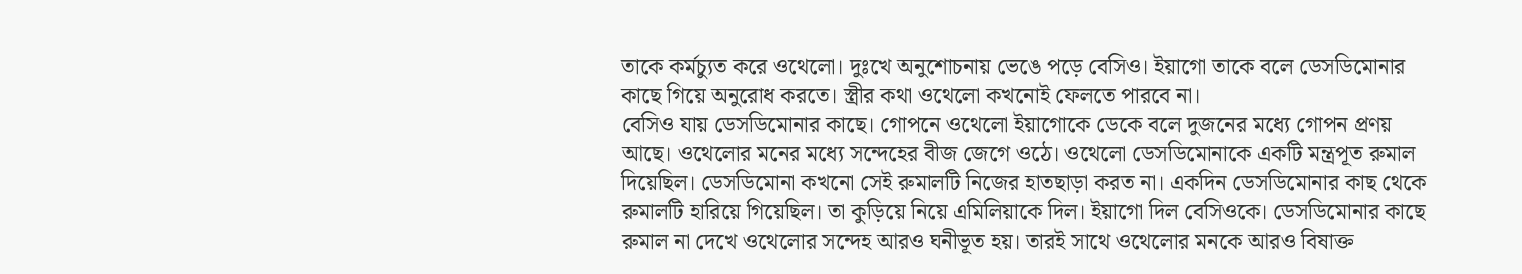তাকে কর্মচ্যুত করে ওথেলো। দুঃখে অনুশোচনায় ভেঙে পড়ে বেসিও। ইয়াগো তাকে বলে ডেসডিমোনার কাছে গিয়ে অনুরোধ করতে। স্ত্রীর কথা ওথেলো কখনোই ফেলতে পারবে না।
বেসিও যায় ডেসডিমোনার কাছে। গোপনে ওথেলো ইয়াগোকে ডেকে বলে দুজনের মধ্যে গোপন প্রণয় আছে। ওথেলোর মনের মধ্যে সন্দেহের বীজ জেগে ওঠে। ওথেলো ডেসডিমোনাকে একটি মন্ত্রপূত রুমাল দিয়েছিল। ডেসডিমোনা কখনো সেই রুমালটি নিজের হাতছাড়া করত না। একদিন ডেসডিমোনার কাছ থেকে রুমালটি হারিয়ে গিয়েছিল। তা কুড়িয়ে নিয়ে এমিলিয়াকে দিল। ইয়াগো দিল বেসিওকে। ডেসডিমোনার কাছে রুমাল না দেখে ওথেলোর সন্দেহ আরও ঘনীভূত হয়। তারই সাথে ওথেলোর মনকে আরও বিষাক্ত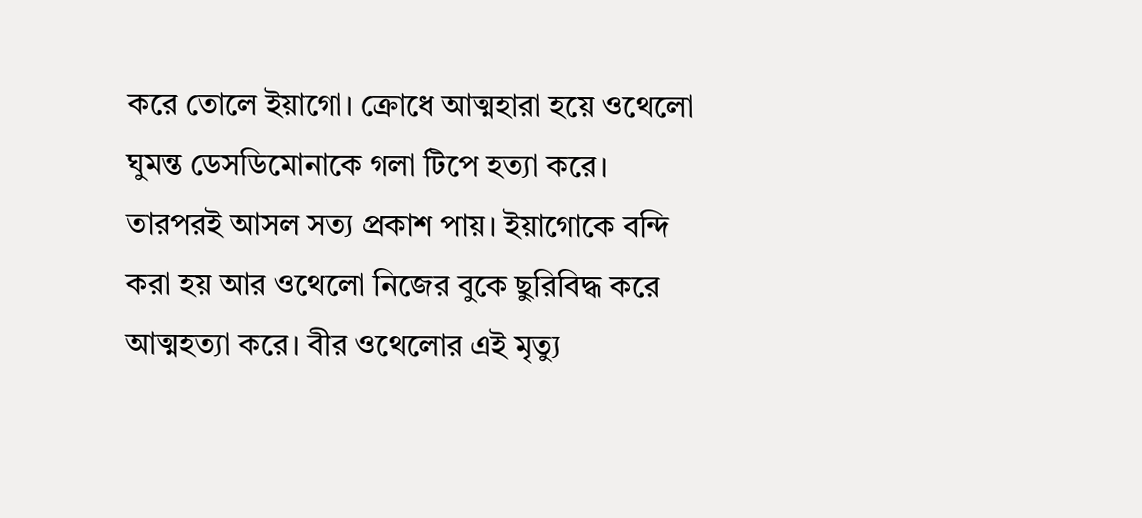করে তোলে ইয়াগো। ক্রোধে আত্মহারা হয়ে ওথেলো ঘুমন্ত ডেসডিমোনাকে গলা টিপে হত্যা করে। তারপরই আসল সত্য প্রকাশ পায়। ইয়াগোকে বন্দি করা হয় আর ওথেলো নিজের বুকে ছুরিবিদ্ধ করে আত্মহত্যা করে। বীর ওথেলোর এই মৃত্যু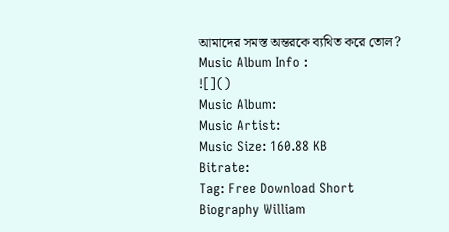আমাদের সমস্ত অন্তরকে ব্যথিত করে তোল?
Music Album Info :
![]()
Music Album:
Music Artist:
Music Size: 160.88 KB
Bitrate:
Tag: Free Download Short Biography William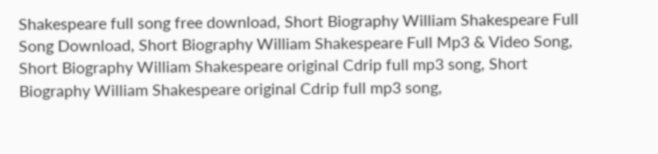Shakespeare full song free download, Short Biography William Shakespeare Full Song Download, Short Biography William Shakespeare Full Mp3 & Video Song, Short Biography William Shakespeare original Cdrip full mp3 song, Short Biography William Shakespeare original Cdrip full mp3 song,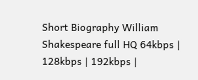Short Biography William Shakespeare full HQ 64kbps | 128kbps | 192kbps |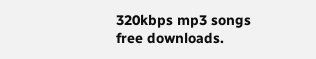320kbps mp3 songs free downloads.